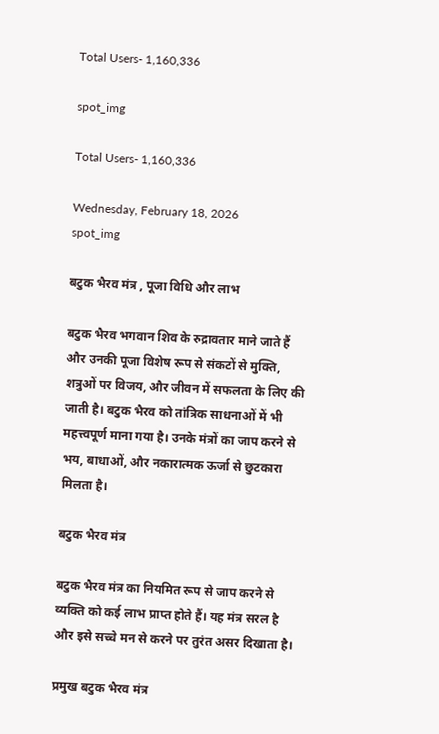Total Users- 1,160,336

spot_img

Total Users- 1,160,336

Wednesday, February 18, 2026
spot_img

बटुक भैरव मंत्र , पूजा विधि और लाभ

बटुक भैरव भगवान शिव के रुद्रावतार माने जाते हैं और उनकी पूजा विशेष रूप से संकटों से मुक्ति, शत्रुओं पर विजय, और जीवन में सफलता के लिए की जाती है। बटुक भैरव को तांत्रिक साधनाओं में भी महत्त्वपूर्ण माना गया है। उनके मंत्रों का जाप करने से भय, बाधाओं, और नकारात्मक ऊर्जा से छुटकारा मिलता है।

बटुक भैरव मंत्र

बटुक भैरव मंत्र का नियमित रूप से जाप करने से व्यक्ति को कई लाभ प्राप्त होते हैं। यह मंत्र सरल है और इसे सच्चे मन से करने पर तुरंत असर दिखाता है।

प्रमुख बटुक भैरव मंत्र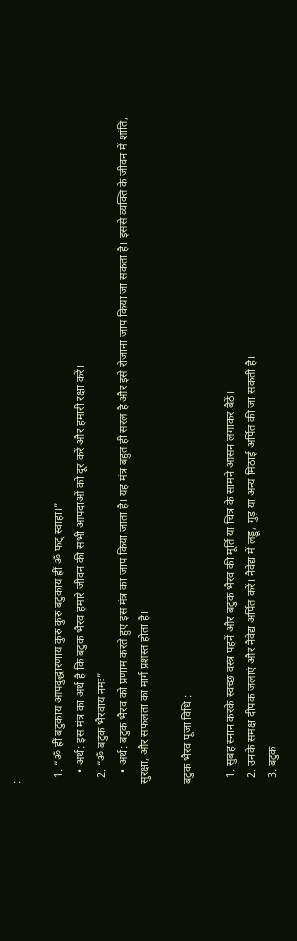:

  1. “ॐ ह्रीं बटुकाय आपदुद्धारणाय कुरु कुरु बटुकाय ह्रीं ॐ फट् स्वाहा।”
    • अर्थ: इस मंत्र का अर्थ है कि बटुक भैरव हमारे जीवन की सभी आपदाओं को दूर करें और हमारी रक्षा करें।
  2. “ॐ बटुक भैरवाय नमः”
    • अर्थ: बटुक भैरव को प्रणाम करते हुए इस मंत्र का जाप किया जाता है। यह मंत्र बहुत ही सरल है और इसे रोजाना जाप किया जा सकता है। इससे व्यक्ति के जीवन में शांति, सुरक्षा, और सफलता का मार्ग प्रशस्त होता है।

बटुक भैरव पूजा विधि :

  1. सुबह स्नान करके स्वच्छ वस्त्र पहनें और बटुक भैरव की मूर्ति या चित्र के सामने आसन लगाकर बैठें।
  2. उनके समक्ष दीपक जलाएं और नैवेद्य अर्पित करें। नैवेद्य में लड्डू, गुड़ या अन्य मिठाई अर्पित की जा सकती है।
  3. बटुक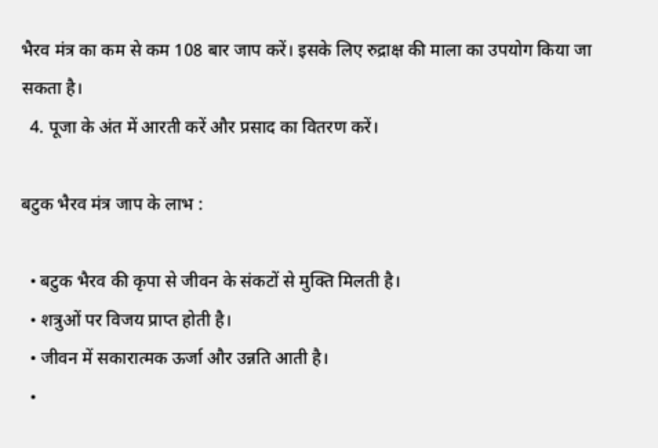भैरव मंत्र का कम से कम 108 बार जाप करें। इसके लिए रुद्राक्ष की माला का उपयोग किया जा सकता है।
  4. पूजा के अंत में आरती करें और प्रसाद का वितरण करें।

बटुक भैरव मंत्र जाप के लाभ :

  • बटुक भैरव की कृपा से जीवन के संकटों से मुक्ति मिलती है।
  • शत्रुओं पर विजय प्राप्त होती है।
  • जीवन में सकारात्मक ऊर्जा और उन्नति आती है।
  •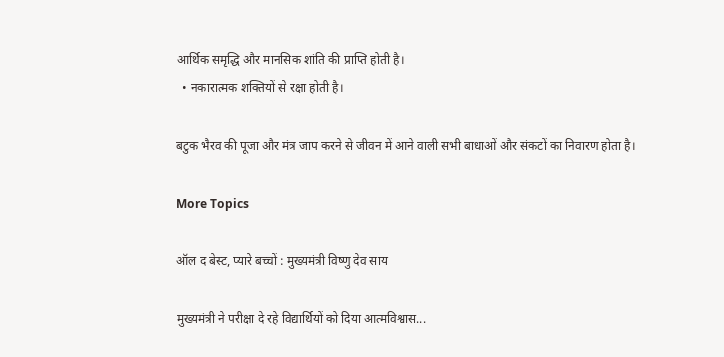आर्थिक समृद्धि और मानसिक शांति की प्राप्ति होती है।
  • नकारात्मक शक्तियों से रक्षा होती है।

बटुक भैरव की पूजा और मंत्र जाप करने से जीवन में आने वाली सभी बाधाओं और संकटों का निवारण होता है।

More Topics

ऑल द बेस्ट, प्यारे बच्चों : मुख्यमंत्री विष्णु देव साय

मुख्यमंत्री ने परीक्षा दे रहे विद्यार्थियों को दिया आत्मविश्वास...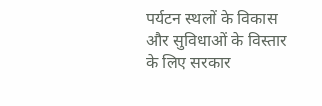पर्यटन स्थलों के विकास और सुविधाओं के विस्तार के लिए सरकार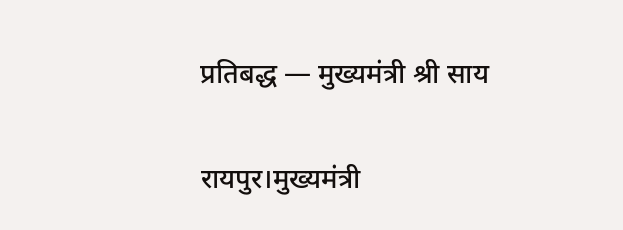प्रतिबद्ध — मुख्यमंत्री श्री साय

रायपुर।मुख्यमंत्री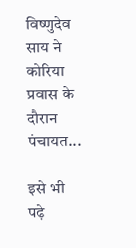विष्णुदेव साय ने कोरिया प्रवास के दौरान पंचायत...

इसे भी पढ़े